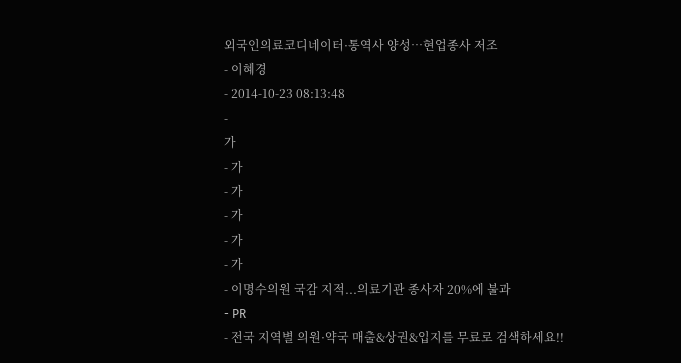외국인의료코디네이터·통역사 양성…현업종사 저조
- 이혜경
- 2014-10-23 08:13:48
-
가
- 가
- 가
- 가
- 가
- 가
- 이명수의원 국감 지적...의료기관 종사자 20%에 불과
- PR
- 전국 지역별 의원·약국 매출&상권&입지를 무료로 검색하세요!!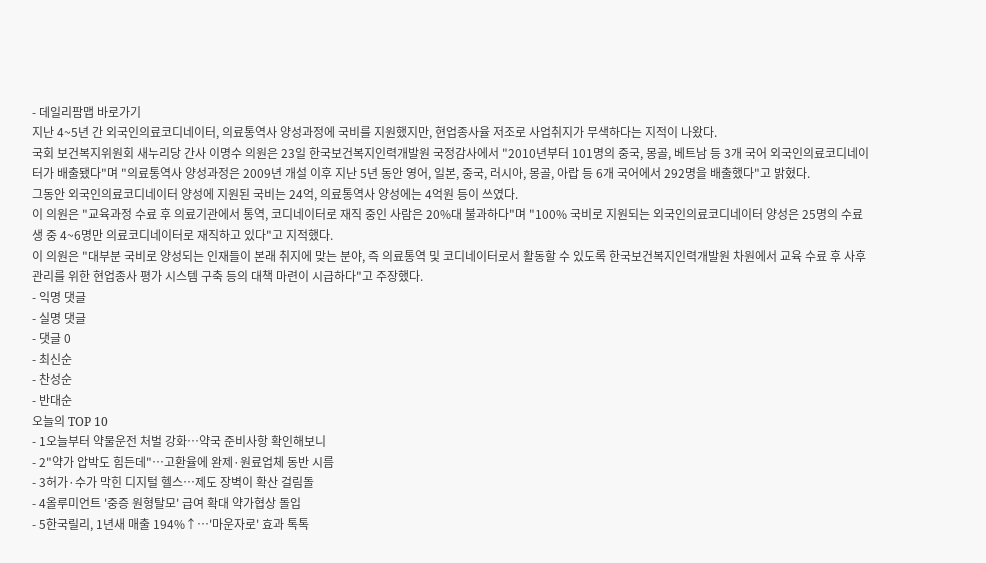- 데일리팜맵 바로가기
지난 4~5년 간 외국인의료코디네이터, 의료통역사 양성과정에 국비를 지원했지만, 현업종사율 저조로 사업취지가 무색하다는 지적이 나왔다.
국회 보건복지위원회 새누리당 간사 이명수 의원은 23일 한국보건복지인력개발원 국정감사에서 "2010년부터 101명의 중국, 몽골, 베트남 등 3개 국어 외국인의료코디네이터가 배출됐다"며 "의료통역사 양성과정은 2009년 개설 이후 지난 5년 동안 영어, 일본, 중국, 러시아, 몽골, 아랍 등 6개 국어에서 292명을 배출했다"고 밝혔다.
그동안 외국인의료코디네이터 양성에 지원된 국비는 24억, 의료통역사 양성에는 4억원 등이 쓰였다.
이 의원은 "교육과정 수료 후 의료기관에서 통역, 코디네이터로 재직 중인 사람은 20%대 불과하다"며 "100% 국비로 지원되는 외국인의료코디네이터 양성은 25명의 수료생 중 4~6명만 의료코디네이터로 재직하고 있다"고 지적했다.
이 의원은 "대부분 국비로 양성되는 인재들이 본래 취지에 맞는 분야, 즉 의료통역 및 코디네이터로서 활동할 수 있도록 한국보건복지인력개발원 차원에서 교육 수료 후 사후관리를 위한 현업종사 평가 시스템 구축 등의 대책 마련이 시급하다"고 주장했다.
- 익명 댓글
- 실명 댓글
- 댓글 0
- 최신순
- 찬성순
- 반대순
오늘의 TOP 10
- 1오늘부터 약물운전 처벌 강화…약국 준비사항 확인해보니
- 2"약가 압박도 힘든데"…고환율에 완제·원료업체 동반 시름
- 3허가·수가 막힌 디지털 헬스…제도 장벽이 확산 걸림돌
- 4올루미언트 '중증 원형탈모' 급여 확대 약가협상 돌입
- 5한국릴리, 1년새 매출 194%↑…'마운자로' 효과 톡톡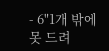- 6"1개 밖에 못 드려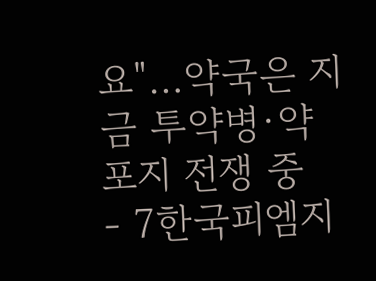요"…약국은 지금 투약병·약포지 전쟁 중
- 7한국피엠지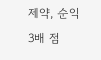제약, 순익 3배 점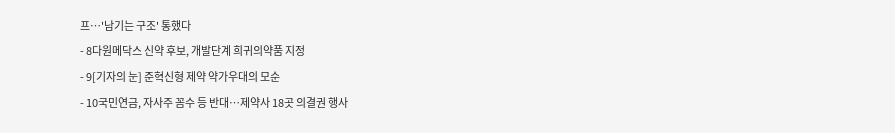프…'남기는 구조' 통했다
- 8다원메닥스 신약 후보, 개발단계 희귀의약품 지정
- 9[기자의 눈] 준혁신형 제약 약가우대의 모순
- 10국민연금, 자사주 꼼수 등 반대…제약사 18곳 의결권 행사